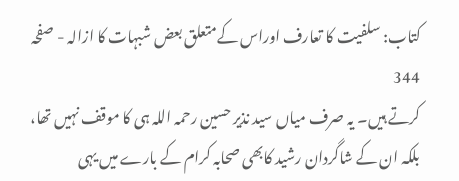کتاب: سلفیت کا تعارف اوراس کےمتعلق بعض شبہات کا ازالہ - صفحہ 344
کرتے ہیں۔ یہ صرف میاں سید نذیر حسین رحمہ اللہ ہی کا موقف نہیں تھا، بلکہ ان کے شاگردان رشید کابھی صحابہ کرام کے بارے میں یہی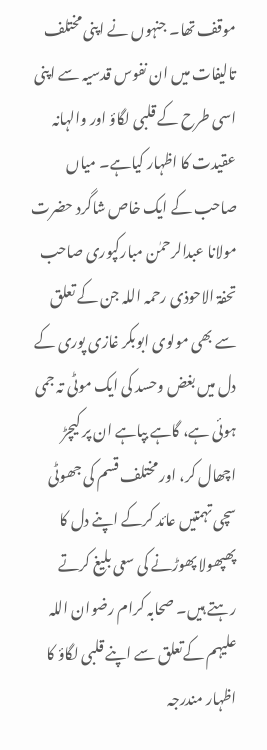موقف تھا۔ جنہوں نے اپنی مختلف تالیفات میں ان نفوس قدسیہ سے اپنی اسی طرح کے قلبی لگاؤ اور والہانہ عقیدت کا اظہار کیاہے۔ میاں صاحب کے ایک خاص شاگرد حضرت مولانا عبدالرحمٰن مبارکپوری صاحب تحفۃ الاحوذی رحمہ اللہ جن کے تعلق سے بھی مولوی ابوبکر غازی پوری کے دل میں بغض وحسد کی ایک موٹی تہ جمی ہوئی ہے، گاہے بپاہے ان پر کیچڑ اچھال کر، اور مختلف قسم کی جھوٹی سچی تہمتیں عائد کرکے اپنے دل کا پھپھولا پھوڑنے کی سعی بلیغ کرتے رہتے ہیں۔ صحابہ کرام رضوان اللہ علیہم کےتعلق سے اپنے قلبی لگاؤ کا اظہار مندرجہ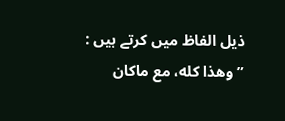ذیل الفاظ میں کرتے ہیں : ”وھذا کله، مع ماکان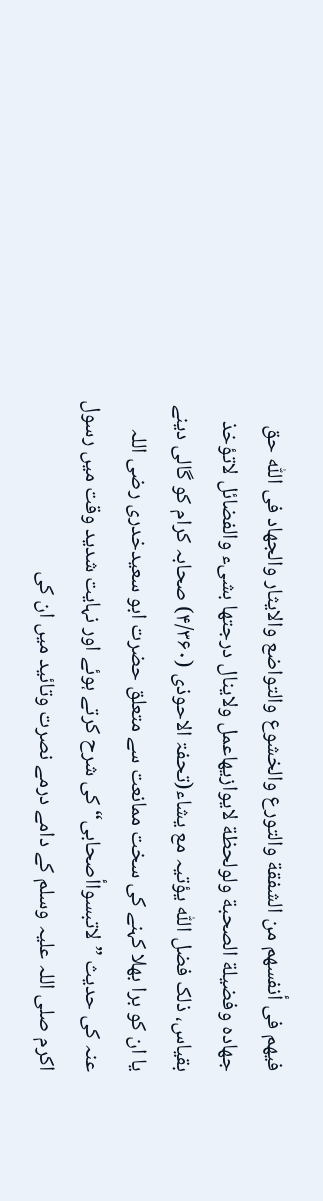فیھم فی أنفسھم من الشفقة والتورع والخشوع والتواضع والایثار والجھاد فی اللّٰہ حق جھادہ وفضیلة الصحبة ولولحظة لایوازیھاعمل ولاینال درجتھا بشیء والفضائل لاتؤخذ بقیاس، ذلک فضل اللّٰہ یؤتیہ مع یشاء(تحفۃ الاحوذی (۴/۳۶۰) صحابہ کرام کو گالی دینے یا ان کو برا بھلا کہنے کی سخت ممانعت سے متعلق حضرت ابو سعیدخدری رضی اللہ عنہ کی حدیث ”لاتبسواأصحابی“ کی شرح کرتے ہوئے اور نہایت شدید وقت میں رسول اکرم صلی اللہ علیہ وسلم کے دامے درمے نصرت وتائید میں ان کی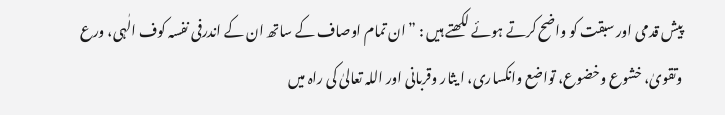پیش قدمی اور سبقت کو واضح کرتے ہوئے لکھتے ہیں : ”ان تمام اوصاف کے ساتھ ان کے اندرفی نفسہ کوف الٰہی، ورع وتقویٰ، خشوع وخضوع، تواضع وانکساری، ا یثار وقربانی اور اللہ تعالیٰ کی راہ میں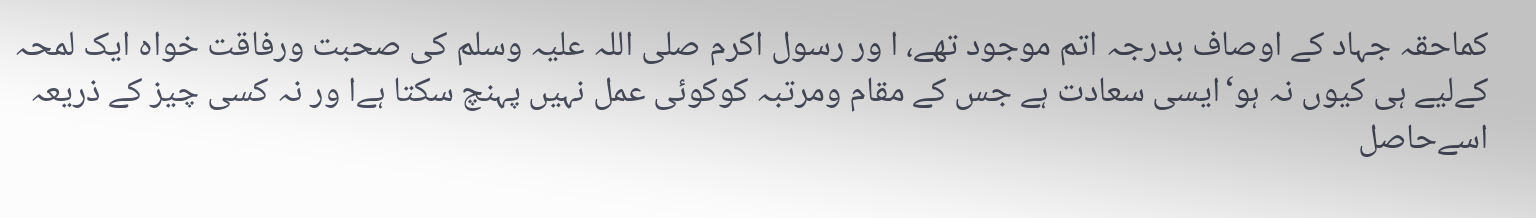کماحقہ جہاد کے اوصاف بدرجہ اتم موجود تھے، ا ور رسول اکرم صلی اللہ علیہ وسلم کی صحبت ورفاقت خواہ ایک لمحہ کےلیے ہی کیوں نہ ہو‘ایسی سعادت ہے جس کے مقام ومرتبہ کوکوئی عمل نہیں پہنچ سکتا ہےا ور نہ کسی چیز کے ذریعہ اسےحاصل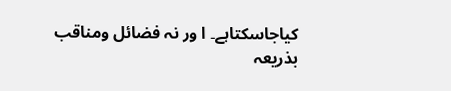کیاجاسکتاہے۔ ا ور نہ فضائل ومناقب بذریعہ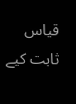قیاس ثابت کیے